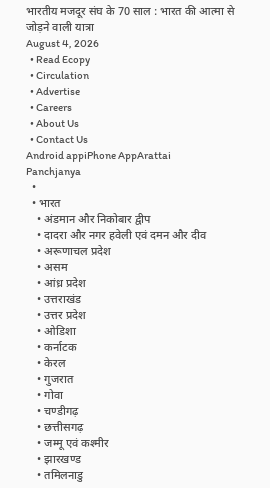भारतीय मजदूर संघ के 70 साल : भारत की आत्मा से जोड़ने वाली यात्रा
August 4, 2026
  • Read Ecopy
  • Circulation
  • Advertise
  • Careers
  • About Us
  • Contact Us
Android appiPhone AppArattai
Panchjanya
  •
  • भारत
    • अंडमान और निकोबार द्वीप
    • दादरा और नगर हवेली एवं दमन और दीव
    • अरूणाचल प्रदेश
    • असम
    • आंध्र प्रदेश
    • उत्तराखंड
    • उत्तर प्रदेश
    • ओडिशा
    • कर्नाटक
    • केरल
    • गुजरात
    • गोवा
    • चण्‍डीगढ़
    • छत्तीसगढ़
    • जम्‍मू एवं कश्‍मीर
    • झारखण्‍ड
    • तमिलनाडु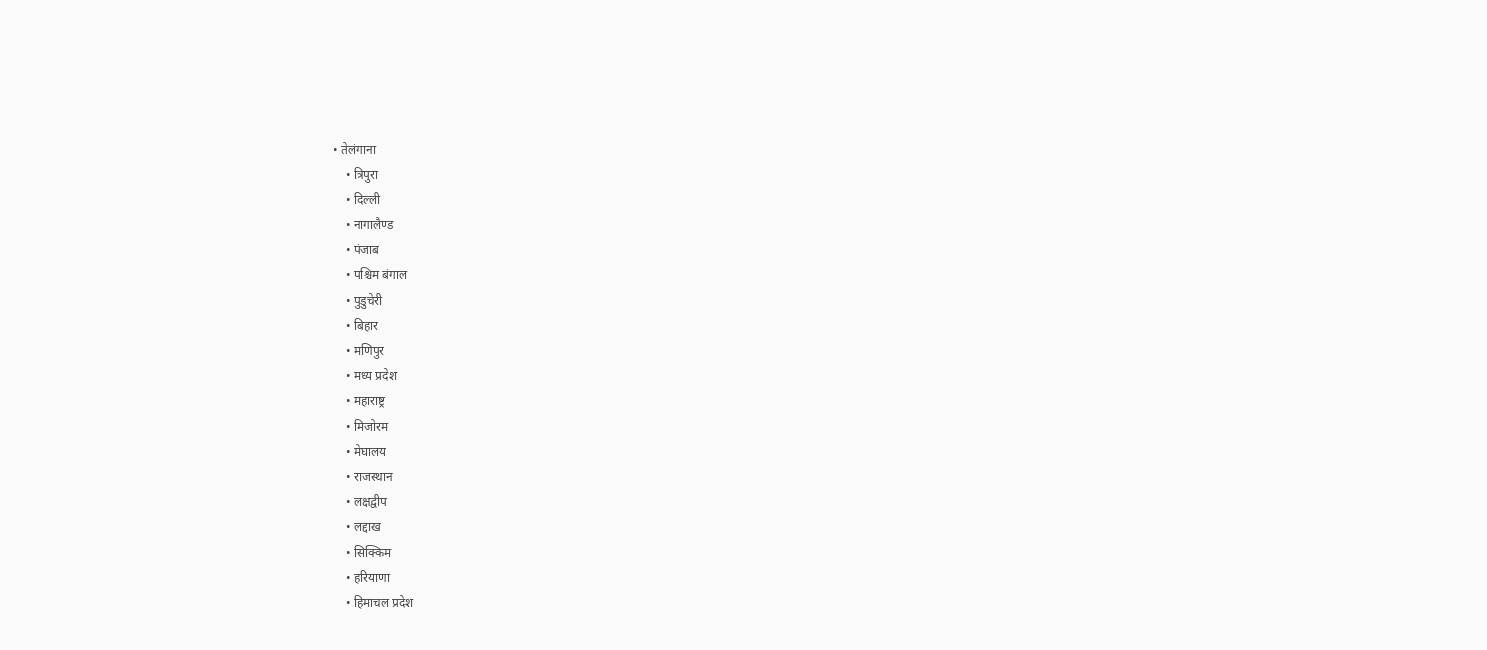• तेलंगाना
    • त्रिपुरा
    • दिल्ली
    • नागालैण्‍ड
    • पंजाब
    • पश्चिम बंगाल
    • पुडुचेरी
    • बिहार
    • मणिपुर
    • मध्य प्रदेश
    • महाराष्ट्र
    • मिजोरम
    • मेघालय
    • राजस्थान
    • लक्षद्वीप
    • लद्दाख
    • सिक्किम
    • हरियाणा
    • हिमाचल प्रदेश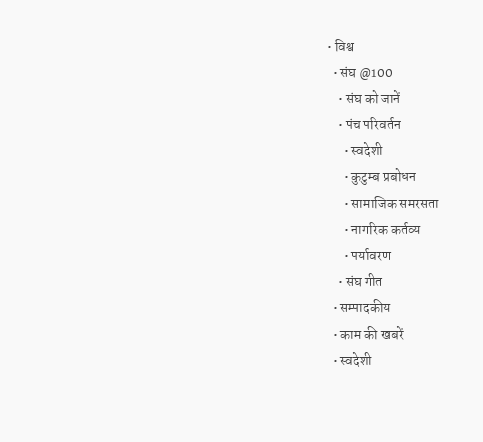• विश्व
  • संघ @100
    • संघ को जानें
    • पंच परिवर्तन
      • स्वदेशी
      • कुटुम्ब प्रबोधन
      • सामाजिक समरसता
      • नागरिक कर्तव्य
      • पर्यावरण
    • संघ गीत
  • सम्पादकीय
  • काम की खबरें
  • स्वदेशी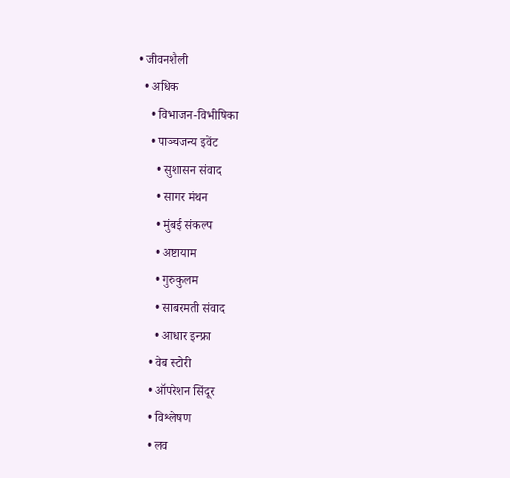• जीवनशैली
  • अधिक
    • विभाजन-विभीषिका
    • पाञ्चजन्य इवेंट
      • सुशासन संवाद
      • सागर मंथन
      • मुंबई संकल्प
      • अष्टायाम
      • गुरुकुलम
      • साबरमती संवाद
      • आधार इन्फ्रा
    • वेब स्टोरी
    • ऑपरेशन सिंदूर
    • विश्लेषण
    • लव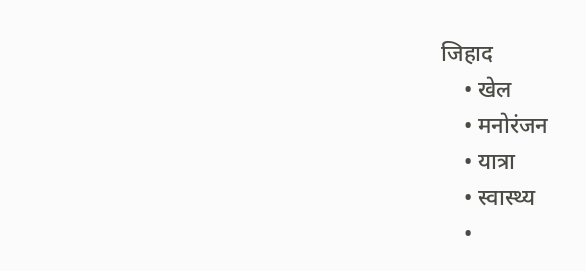जिहाद
    • खेल
    • मनोरंजन
    • यात्रा
    • स्वास्थ्य
    •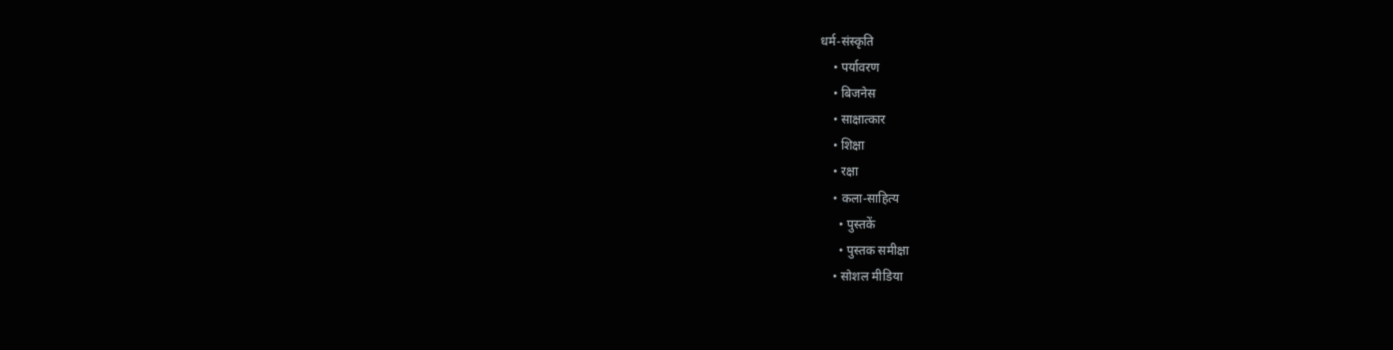धर्म-संस्कृति
    • पर्यावरण
    • बिजनेस
    • साक्षात्कार
    • शिक्षा
    • रक्षा
    • कला-साहित्य
      • पुस्तकें
      • पुस्तक समीक्षा
    • सोशल मीडिया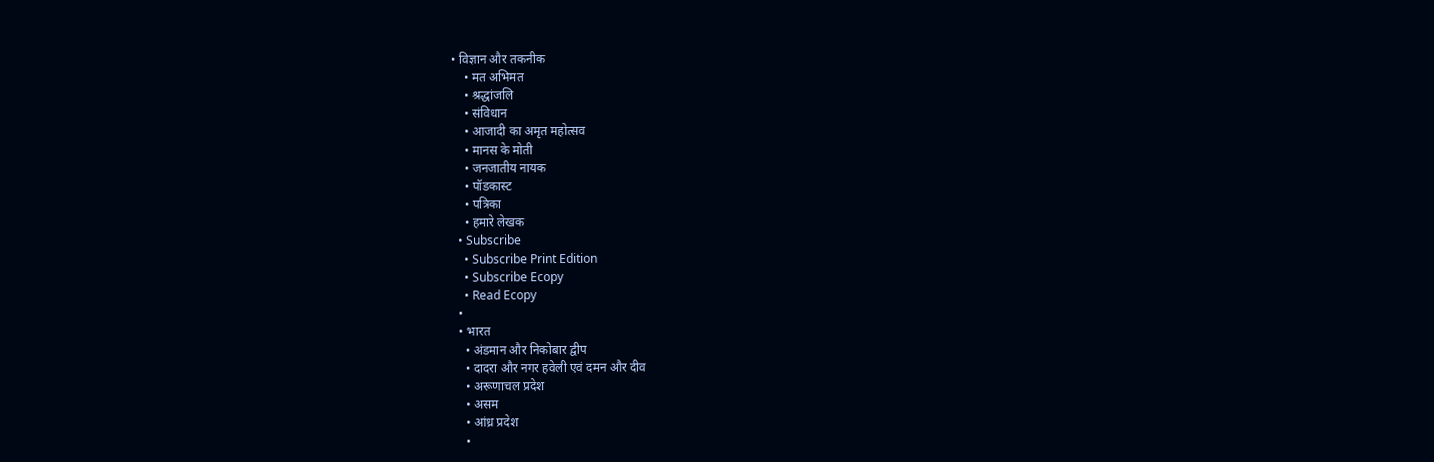• विज्ञान और तकनीक
    • मत अभिमत
    • श्रद्धांजलि
    • संविधान
    • आजादी का अमृत महोत्सव
    • मानस के मोती
    • जनजातीय नायक
    • पॉडकास्ट
    • पत्रिका
    • हमारे लेखक
  • Subscribe
    • Subscribe Print Edition
    • Subscribe Ecopy
    • Read Ecopy
  •
  • भारत
    • अंडमान और निकोबार द्वीप
    • दादरा और नगर हवेली एवं दमन और दीव
    • अरूणाचल प्रदेश
    • असम
    • आंध्र प्रदेश
    •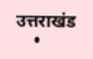उत्तराखंड
    •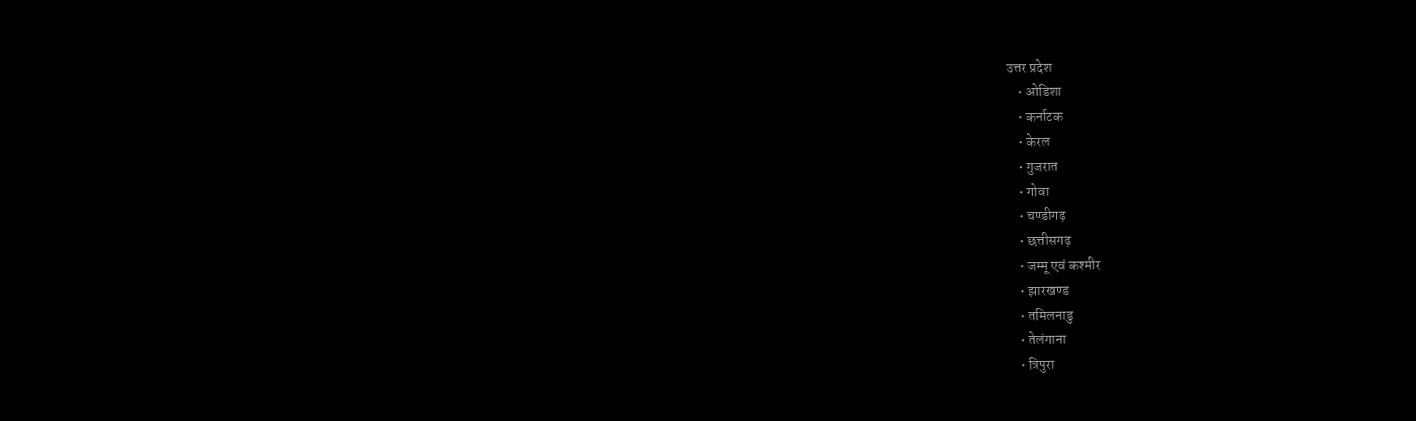उत्तर प्रदेश
    • ओडिशा
    • कर्नाटक
    • केरल
    • गुजरात
    • गोवा
    • चण्‍डीगढ़
    • छत्तीसगढ़
    • जम्‍मू एवं कश्‍मीर
    • झारखण्‍ड
    • तमिलनाडु
    • तेलंगाना
    • त्रिपुरा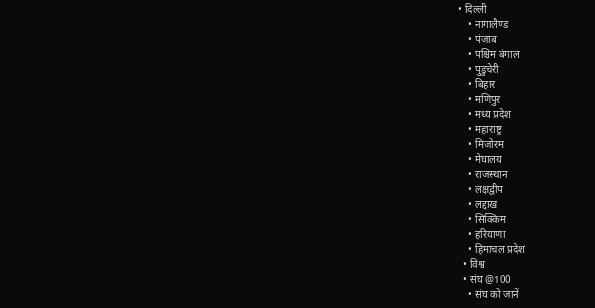• दिल्ली
    • नागालैण्‍ड
    • पंजाब
    • पश्चिम बंगाल
    • पुडुचेरी
    • बिहार
    • मणिपुर
    • मध्य प्रदेश
    • महाराष्ट्र
    • मिजोरम
    • मेघालय
    • राजस्थान
    • लक्षद्वीप
    • लद्दाख
    • सिक्किम
    • हरियाणा
    • हिमाचल प्रदेश
  • विश्व
  • संघ @100
    • संघ को जानें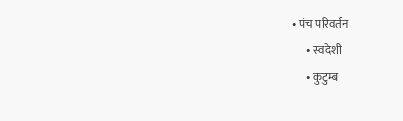• पंच परिवर्तन
      • स्वदेशी
      • कुटुम्ब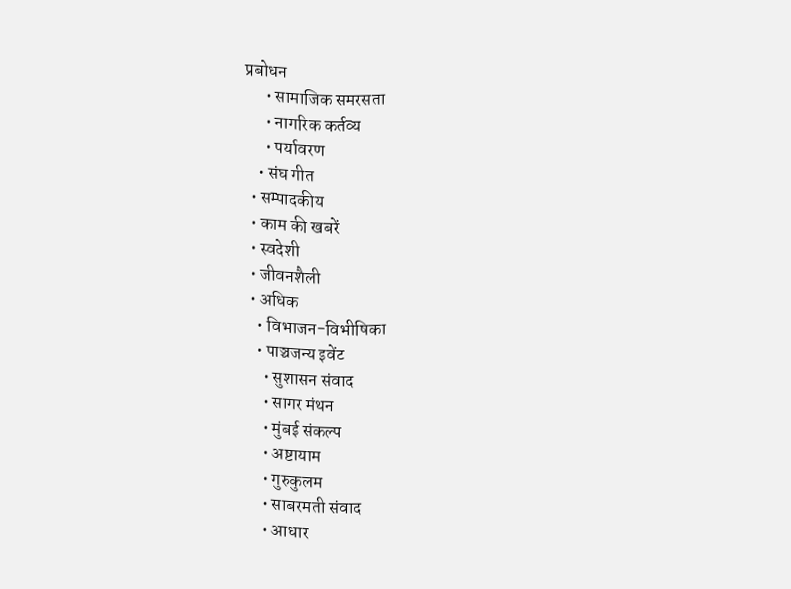प्रबोधन
      • सामाजिक समरसता
      • नागरिक कर्तव्य
      • पर्यावरण
    • संघ गीत
  • सम्पादकीय
  • काम की खबरें
  • स्वदेशी
  • जीवनशैली
  • अधिक
    • विभाजन-विभीषिका
    • पाञ्चजन्य इवेंट
      • सुशासन संवाद
      • सागर मंथन
      • मुंबई संकल्प
      • अष्टायाम
      • गुरुकुलम
      • साबरमती संवाद
      • आधार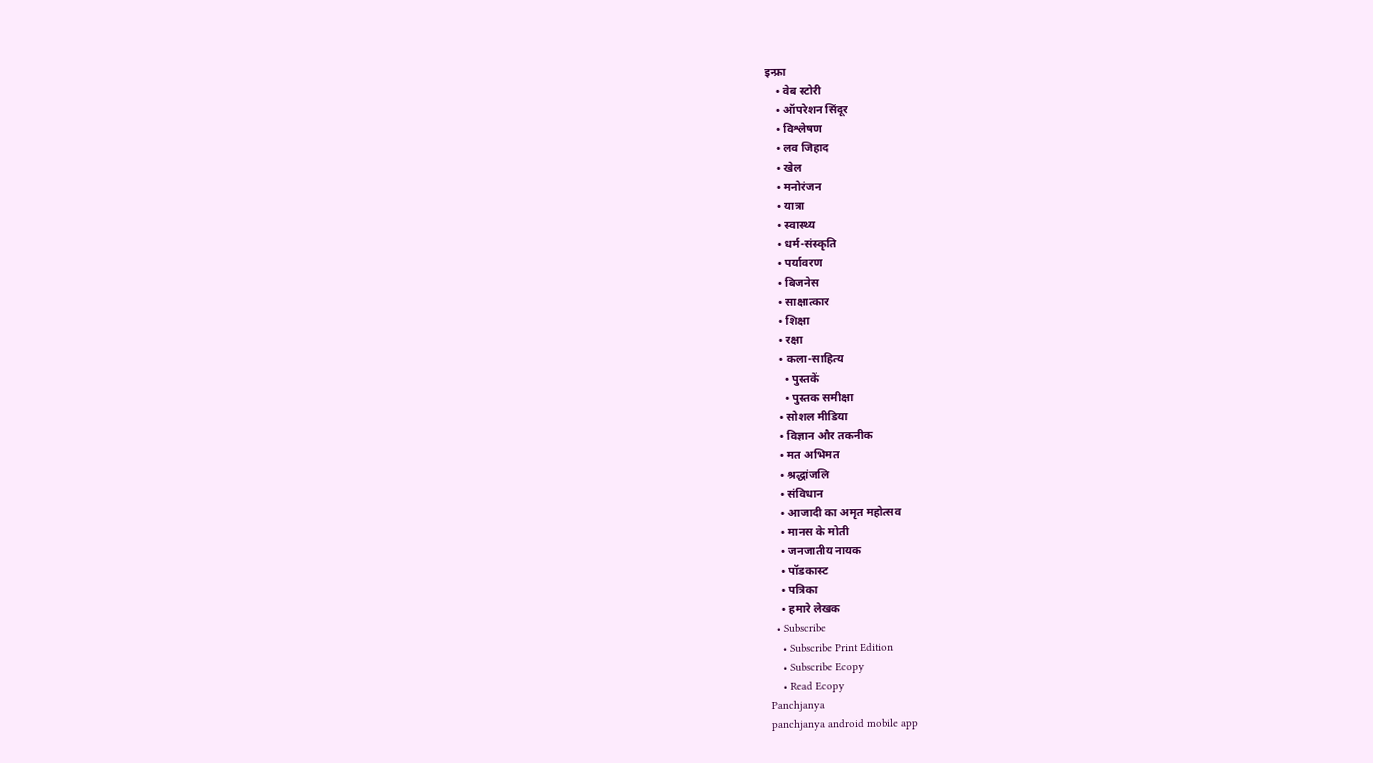इन्फ्रा
    • वेब स्टोरी
    • ऑपरेशन सिंदूर
    • विश्लेषण
    • लव जिहाद
    • खेल
    • मनोरंजन
    • यात्रा
    • स्वास्थ्य
    • धर्म-संस्कृति
    • पर्यावरण
    • बिजनेस
    • साक्षात्कार
    • शिक्षा
    • रक्षा
    • कला-साहित्य
      • पुस्तकें
      • पुस्तक समीक्षा
    • सोशल मीडिया
    • विज्ञान और तकनीक
    • मत अभिमत
    • श्रद्धांजलि
    • संविधान
    • आजादी का अमृत महोत्सव
    • मानस के मोती
    • जनजातीय नायक
    • पॉडकास्ट
    • पत्रिका
    • हमारे लेखक
  • Subscribe
    • Subscribe Print Edition
    • Subscribe Ecopy
    • Read Ecopy
Panchjanya
panchjanya android mobile app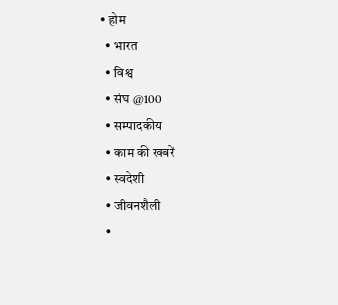• होम
  • भारत
  • विश्व
  • संघ @100
  • सम्पादकीय
  • काम की खबरें
  • स्वदेशी
  • जीवनशैली
  •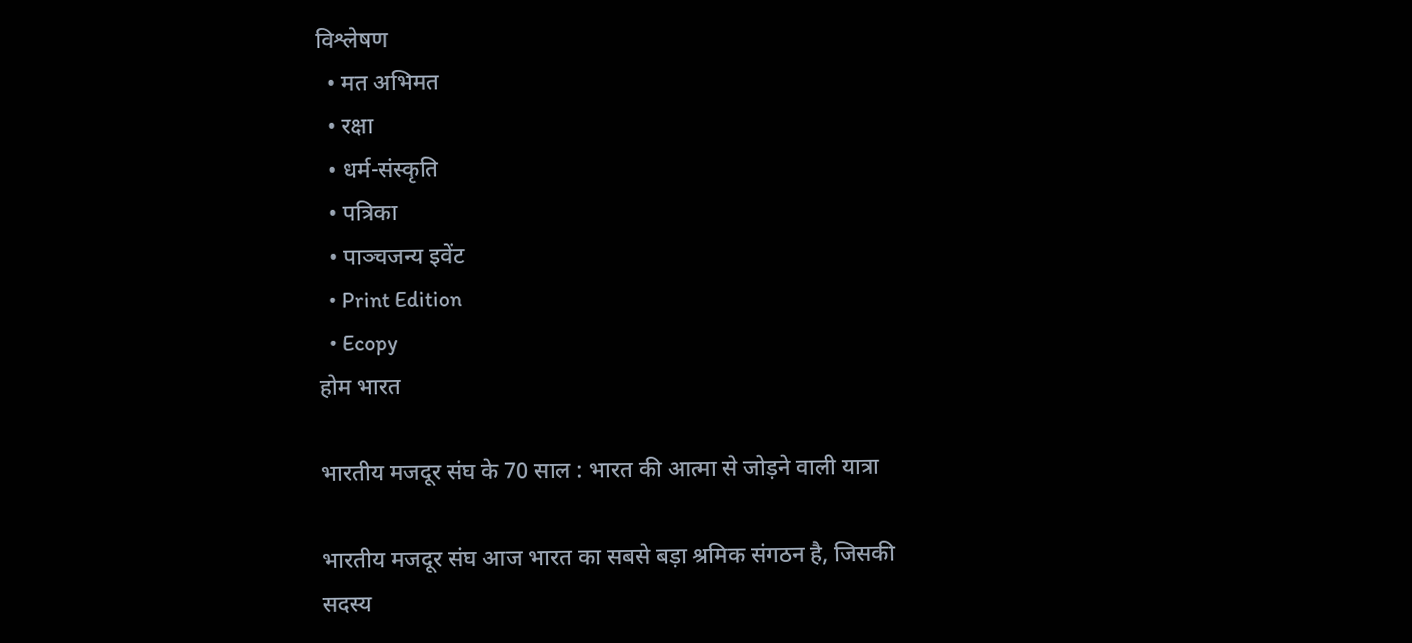विश्लेषण
  • मत अभिमत
  • रक्षा
  • धर्म-संस्कृति
  • पत्रिका
  • पाञ्चजन्य इवेंट
  • Print Edition
  • Ecopy
होम भारत

भारतीय मजदूर संघ के 70 साल : भारत की आत्मा से जोड़ने वाली यात्रा

भारतीय मजदूर संघ आज भारत का सबसे बड़ा श्रमिक संगठन है, जिसकी सदस्य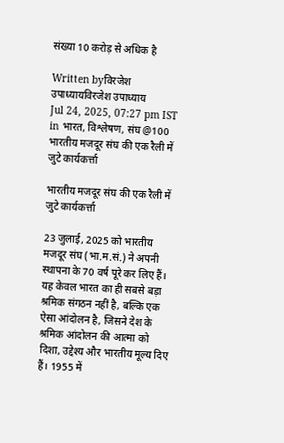संख्या 10 करोड़ से अधिक है

Written byविरजेश उपाध्यायविरजेश उपाध्याय
Jul 24, 2025, 07:27 pm IST
in भारत, विश्लेषण, संघ @100
भारतीय मजदूर संघ की एक रैली में जुटे कार्यकर्त्ता

भारतीय मजदूर संघ की एक रैली में जुटे कार्यकर्त्ता

23 जुलाई, 2025 को भारतीय मजदूर संघ (भा.म.सं.) ने अपनी स्थापना के 70 वर्ष पूरे कर लिए हैं। यह केवल भारत का ही सबसे बड़ा श्रमिक संगठन नहीं है, बल्कि एक ऐसा आंदोलन है, जिसने देश के श्रमिक आंदोलन की आत्मा को दिशा, उद्देश्य और भारतीय मूल्य दिए हैं। 1955 में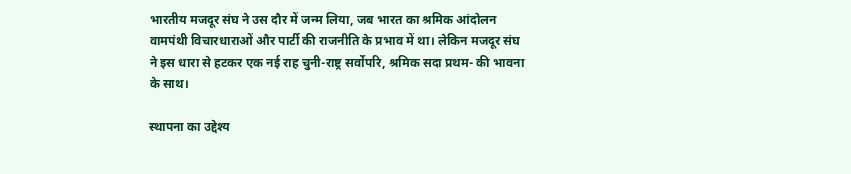भारतीय मजदूर संघ ने उस दौर में जन्म लिया, जब भारत का श्रमिक आंदोलन वामपंथी विचारधाराओं और पार्टी की राजनीति के प्रभाव में था। लेकिन मजदूर संघ ने इस धारा से हटकर एक नई राह चुनी-राष्ट्र सर्वोपरि, श्रमिक सदा प्रथम- की भावना के साथ।

स्थापना का उद्देश्य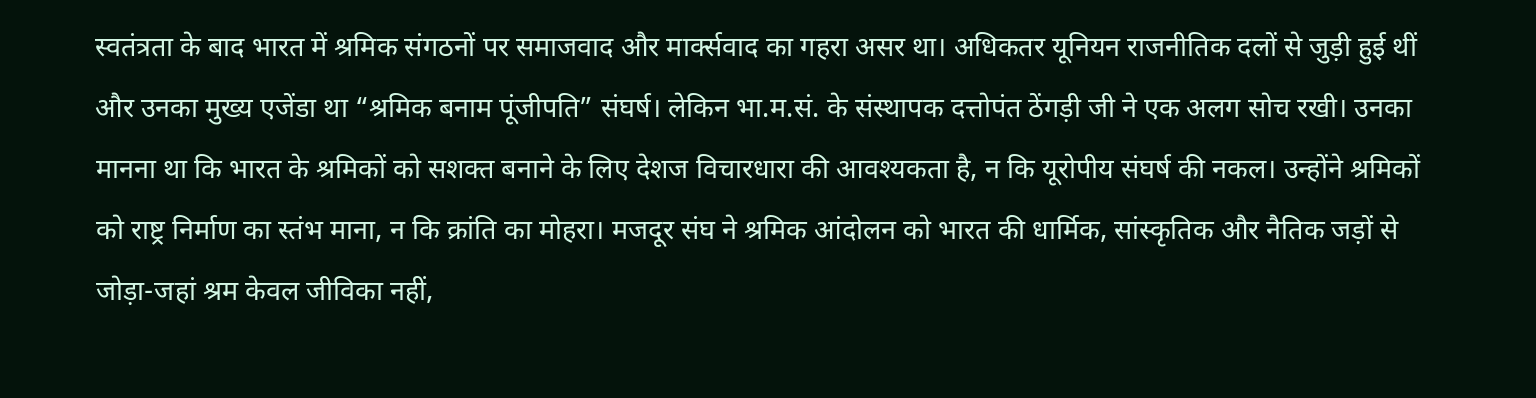स्वतंत्रता के बाद भारत में श्रमिक संगठनों पर समाजवाद और मार्क्सवाद का गहरा असर था। अधिकतर यूनियन राजनीतिक दलों से जुड़ी हुई थीं और उनका मुख्य एजेंडा था “श्रमिक बनाम पूंजीपति” संघर्ष। लेकिन भा.म.सं. के संस्थापक दत्तोपंत ठेंगड़ी जी ने एक अलग सोच रखी। उनका मानना था कि भारत के श्रमिकों को सशक्त बनाने के लिए देशज विचारधारा की आवश्यकता है, न कि यूरोपीय संघर्ष की नकल। उन्होंने श्रमिकों को राष्ट्र निर्माण का स्तंभ माना, न कि क्रांति का मोहरा। मजदूर संघ ने श्रमिक आंदोलन को भारत की धार्मिक, सांस्कृतिक और नैतिक जड़ों से जोड़ा-जहां श्रम केवल जीविका नहीं,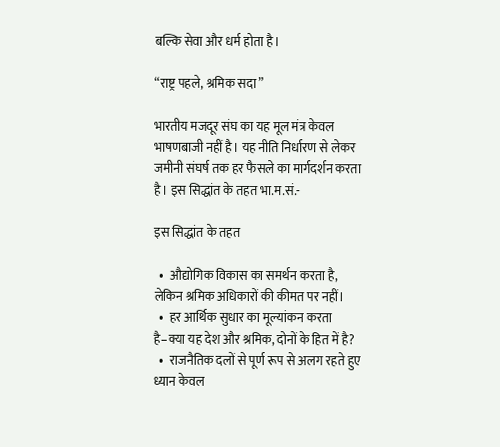बल्कि सेवा और धर्म होता है।

“राष्ट्र पहले, श्रमिक सदा”

भारतीय मजदूर संघ का यह मूल मंत्र केवल भाषणबाजी नहीं है। यह नीति निर्धारण से लेकर जमीनी संघर्ष तक हर फैसले का मार्गदर्शन करता है। इस सिद्धांत के तहत भा.म.सं.-

इस सिद्धांत के तहत

  •  औद्योगिक विकास का समर्थन करता है, लेकिन श्रमिक अधिकारों की कीमत पर नहीं।
  •  हर आर्थिक सुधार का मूल्यांकन करता है–क्या यह देश और श्रमिक, दोनों के हित में है?
  •  राजनैतिक दलों से पूर्ण रूप से अलग रहते हुए ध्यान केवल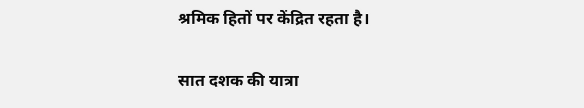श्रमिक हितों पर केंद्रित रहता है।

सात दशक की यात्रा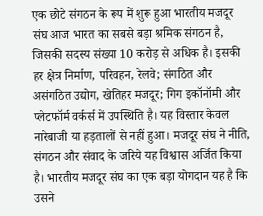एक छोटे संगठन के रूप में शुरू हुआ भारतीय मजदूर संघ आज भारत का सबसे बड़ा श्रमिक संगठन है, जिसकी सदस्य संख्या 10 करोड़ से अधिक है। इसकी हर क्षेत्र निर्माण, परिवहन, रेलवे; संगठित और असंगठित उद्योग, खेतिहर मजदूर; गिग इकॉनॉमी और प्लेटफॉर्म वर्कर्स में उपस्थिति है। यह विस्तार केवल नारेबाजी या हड़तालों से नहीं हुआ। मजदूर संघ ने नीति, संगठन और संवाद के जरिये यह विश्वास अर्जित किया है। भारतीय मजदूर संघ का एक बड़ा योगदान यह है कि उसने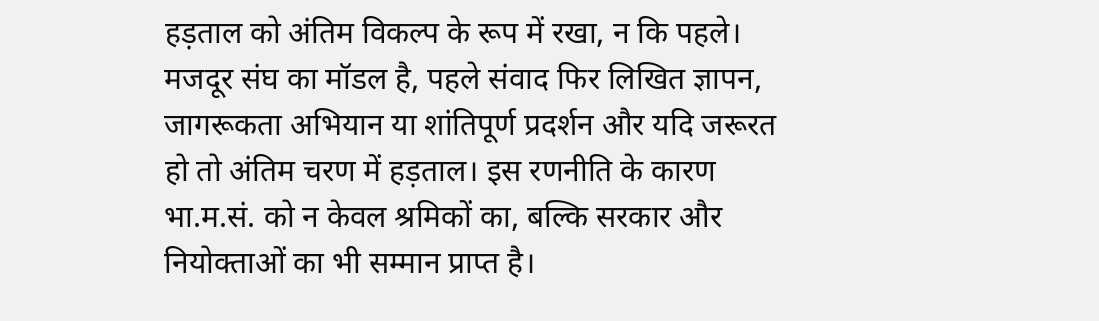हड़ताल को अंतिम विकल्प के रूप में रखा, न कि पहले। मजदूर संघ का मॉडल है, पहले संवाद फिर लिखित ज्ञापन, जागरूकता अभियान या शांतिपूर्ण प्रदर्शन और यदि जरूरत हो तो अंतिम चरण में हड़ताल। इस रणनीति के कारण भा.म.सं. को न केवल श्रमिकों का, बल्कि सरकार और नियोक्ताओं का भी सम्मान प्राप्त है।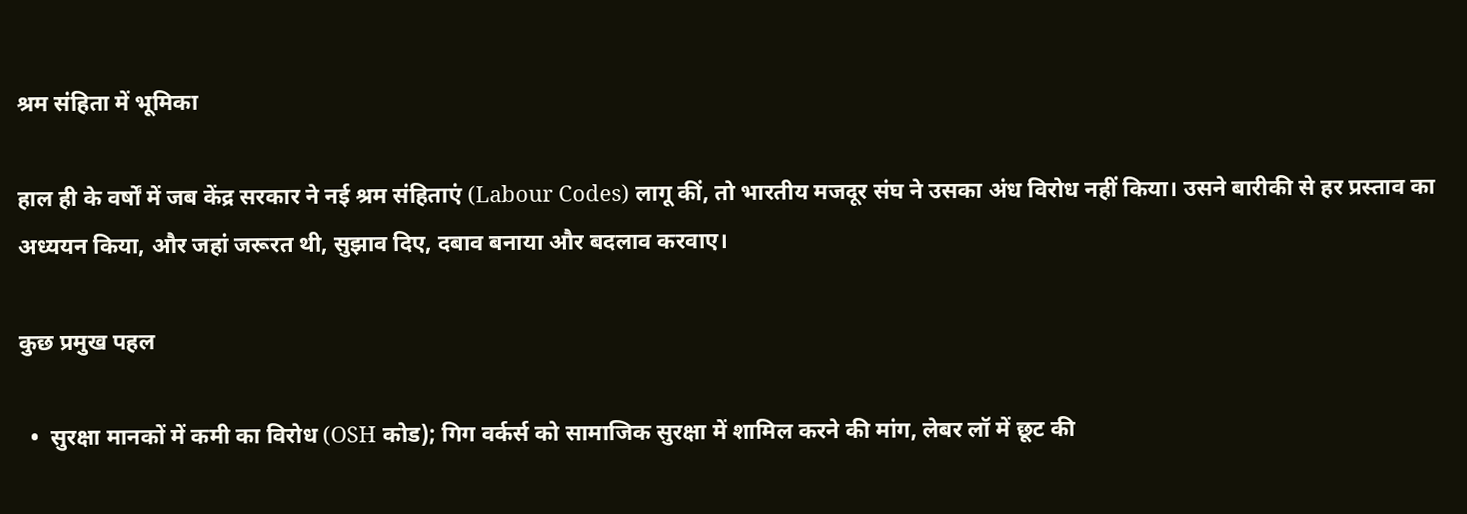श्रम संहिता में भूमिका

हाल ही के वर्षों में जब केंद्र सरकार ने नई श्रम संहिताएं (Labour Codes) लागू कीं, तो भारतीय मजदूर संघ ने उसका अंध विरोध नहीं किया। उसने बारीकी से हर प्रस्ताव का अध्ययन किया, और जहां जरूरत थी, सुझाव दिए, दबाव बनाया और बदलाव करवाए।

कुछ प्रमुख पहल

  •  सुरक्षा मानकों में कमी का विरोध (OSH कोड); गिग वर्कर्स को सामाजिक सुरक्षा में शामिल करने की मांग, लेबर लॉ में छूट की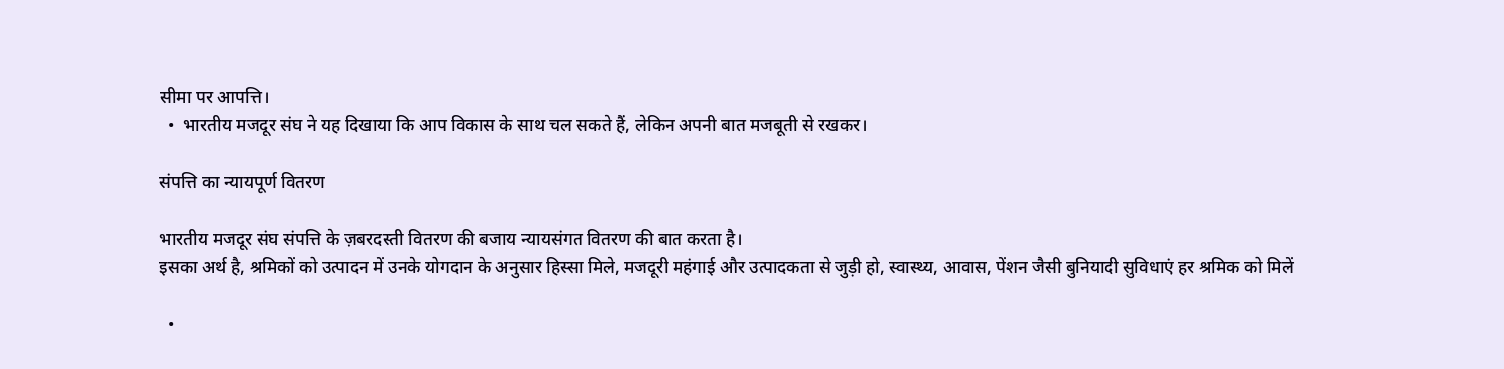सीमा पर आपत्ति।
  •  भारतीय मजदूर संघ ने यह दिखाया कि आप विकास के साथ चल सकते हैं, लेकिन अपनी बात मजबूती से रखकर।

संपत्ति का न्यायपूर्ण वितरण

भारतीय मजदूर संघ संपत्ति के ज़बरदस्ती वितरण की बजाय न्यायसंगत वितरण की बात करता है।
इसका अर्थ है, श्रमिकों को उत्पादन में उनके योगदान के अनुसार हिस्सा मिले, मजदूरी महंगाई और उत्पादकता से जुड़ी हो, स्वास्थ्य, आवास, पेंशन जैसी बुनियादी सुविधाएं हर श्रमिक को मिलें

  •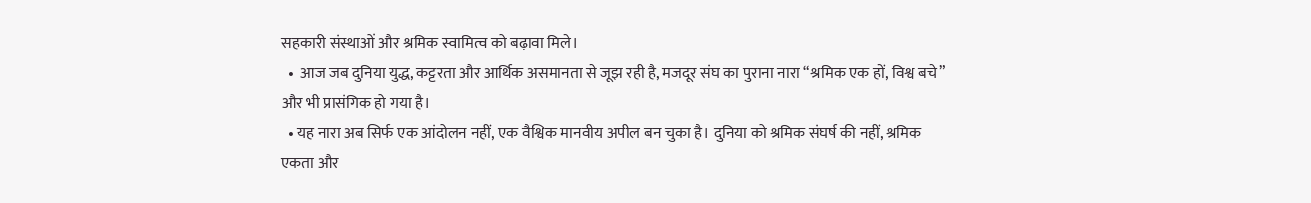सहकारी संस्थाओं और श्रमिक स्वामित्व को बढ़ावा मिले।
  •  आज जब दुनिया युद्ध, कट्टरता और आर्थिक असमानता से जूझ रही है, मजदूर संघ का पुराना नारा “श्रमिक एक हों, विश्व बचे” और भी प्रासंगिक हो गया है।
  • यह नारा अब सिर्फ एक आंदोलन नहीं, एक वैश्विक मानवीय अपील बन चुका है। दुनिया को श्रमिक संघर्ष की नहीं, श्रमिक एकता और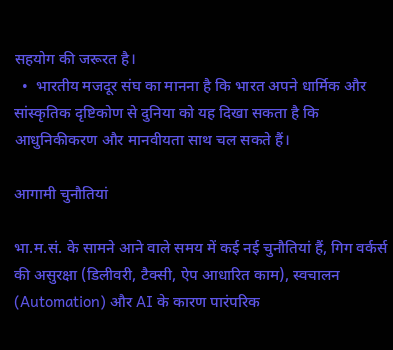सहयोग की जरूरत है।
  •  भारतीय मजदूर संघ का मानना है कि भारत अपने धार्मिक और सांस्कृतिक दृष्टिकोण से दुनिया को यह दिखा सकता है कि आधुनिकीकरण और मानवीयता साथ चल सकते हैं।

आगामी चुनौतियां

भा.म.सं. के सामने आने वाले समय में कई नई चुनौतियां हैं, गिग वर्कर्स की असुरक्षा (डिलीवरी, टैक्सी, ऐप आधारित काम), स्वचालन (Automation) और AI के कारण पारंपरिक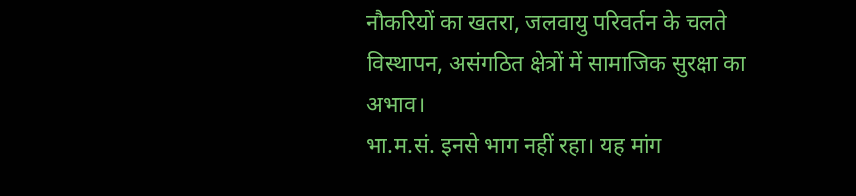नौकरियों का खतरा, जलवायु परिवर्तन के चलते विस्थापन, असंगठित क्षेत्रों में सामाजिक सुरक्षा का अभाव।
भा.म.सं. इनसे भाग नहीं रहा। यह मांग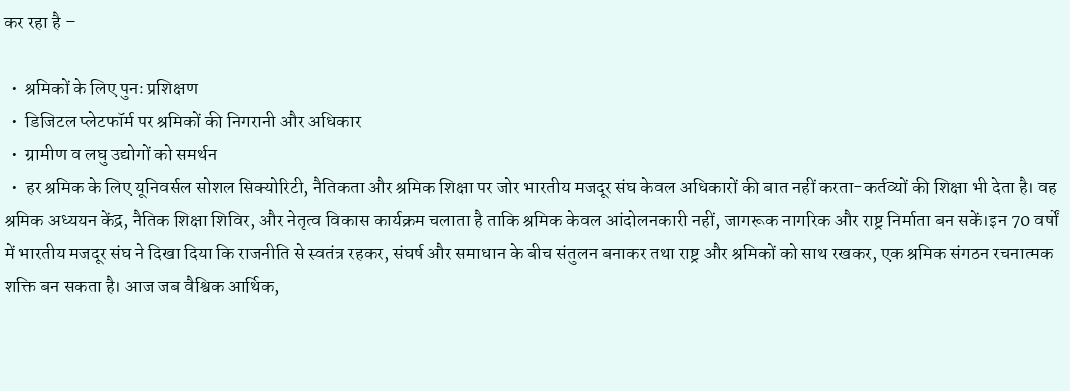कर रहा है –

  •  श्रमिकों के लिए पुनः प्रशिक्षण
  •  डिजिटल प्लेटफॉर्म पर श्रमिकों की निगरानी और अधिकार
  •  ग्रामीण व लघु उद्योगों को समर्थन
  •  हर श्रमिक के लिए यूनिवर्सल सोशल सिक्योरिटी, नैतिकता और श्रमिक शिक्षा पर जोर भारतीय मजदूर संघ केवल अधिकारों की बात नहीं करता-कर्तव्यों की शिक्षा भी देता है। वह श्रमिक अध्ययन केंद्र, नैतिक शिक्षा शिविर, और नेतृत्व विकास कार्यक्रम चलाता है ताकि श्रमिक केवल आंदोलनकारी नहीं, जागरूक नागरिक और राष्ट्र निर्माता बन सकें।इन 70 वर्षों में भारतीय मजदूर संघ ने दिखा दिया कि राजनीति से स्वतंत्र रहकर, संघर्ष और समाधान के बीच संतुलन बनाकर तथा राष्ट्र और श्रमिकों को साथ रखकर, एक श्रमिक संगठन रचनात्मक शक्ति बन सकता है। आज जब वैश्विक आर्थिक,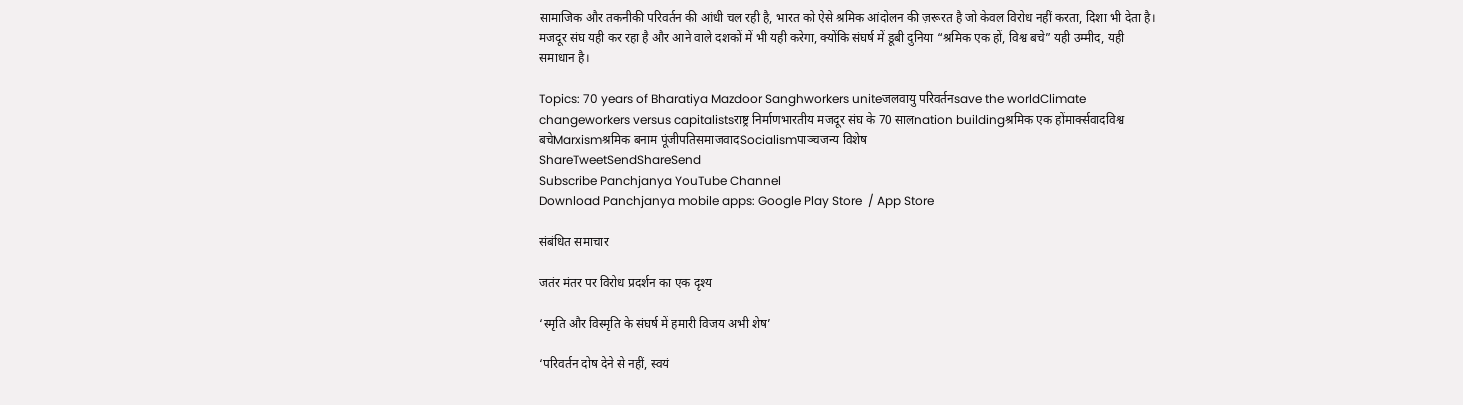सामाजिक और तकनीकी परिवर्तन की आंधी चल रही है, भारत को ऐसे श्रमिक आंदोलन की ज़रूरत है जो केवल विरोध नहीं करता, दिशा भी देता है। मजदूर संघ यही कर रहा है और आने वाले दशकों में भी यही करेगा, क्योंकि संघर्ष में डूबी दुनिया “श्रमिक एक हों, विश्व बचे” यही उम्मीद, यही समाधान है।

Topics: 70 years of Bharatiya Mazdoor Sanghworkers uniteजलवायु परिवर्तनsave the worldClimate changeworkers versus capitalistsराष्ट्र निर्माणभारतीय मजदूर संघ के 70 सालnation buildingश्रमिक एक होंमार्क्सवादविश्व बचेMarxismश्रमिक बनाम पूंजीपतिसमाजवादSocialismपाञ्चजन्य विशेष
ShareTweetSendShareSend
Subscribe Panchjanya YouTube Channel
Download Panchjanya mobile apps: Google Play Store  / App Store

संबंधित समाचार

जतंर मंतर पर विरोध प्रदर्शन का एक दृश्य

‘स्मृति और विस्मृति के संघर्ष में हमारी विजय अभी शेष’

‘परिवर्तन दोष देने से नहीं, स्वयं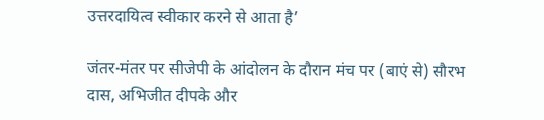उत्तरदायित्व स्वीकार करने से आता है’

जंतर-मंतर पर सीजेपी के आंदोलन के दौरान मंच पर (बाएं से) सौरभ दास, अभिजीत दीपके और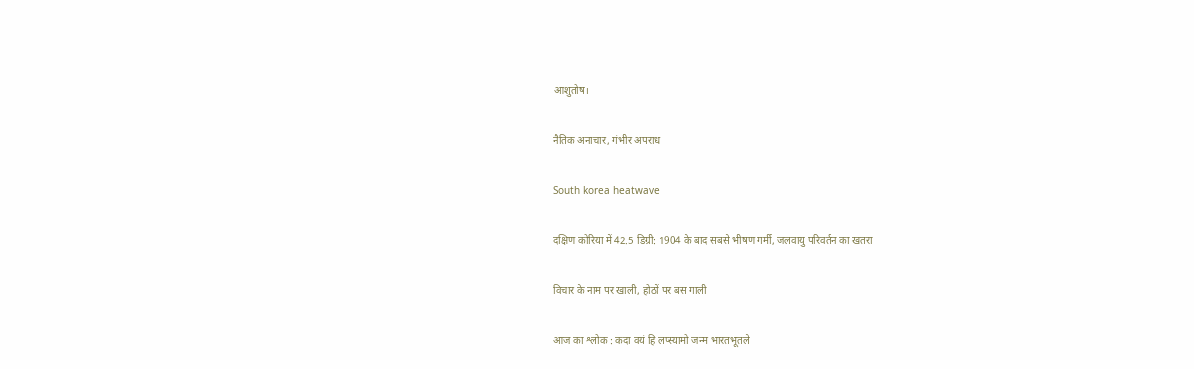आशुतोष।

नैतिक अनाचार, गंभीर अपराध

South korea heatwave

दक्षिण कोरिया में 42.5 डिग्री: 1904 के बाद सबसे भीषण गर्मी, जलवायु परिवर्तन का खतरा

विचार के नाम पर खाली, होठों पर बस गाली

आज का श्लोक : कदा वयं हि लप्स्यामो जन्म भारतभूतले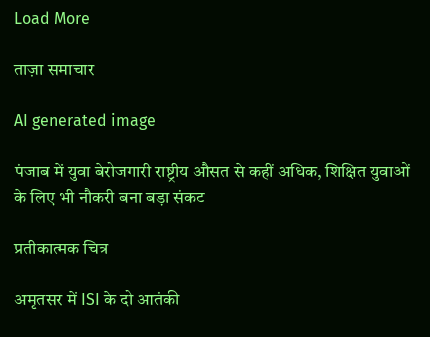Load More

ताज़ा समाचार

AI generated image

पंजाब में युवा बेरोजगारी राष्ट्रीय औसत से कहीं अधिक, शिक्षित युवाओं के लिए भी नौकरी बना बड़ा संकट

प्रतीकात्मक चित्र

अमृतसर में ISI के दो आतंकी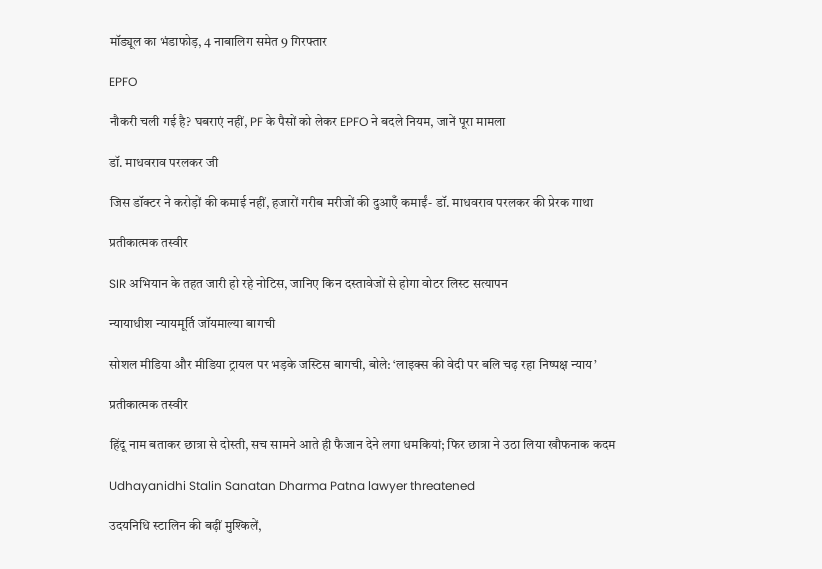मॉड्यूल का भंडाफोड़, 4 नाबालिग समेत 9 गिरफ्तार

EPFO

नौकरी चली गई है? घबराएं नहीं, PF के पैसों को लेकर EPFO ने बदले नियम, जानें पूरा मामला

डॉ. माधवराव परलकर जी

जिस डॉक्टर ने करोड़ों की कमाई नहीं, हजारों गरीब मरीजों की दुआएँ कमाईं- डॉ. माधवराव परलकर की प्रेरक गाथा

प्रतीकात्मक तस्वीर

SIR अभियान के तहत जारी हो रहे नोटिस, जानिए किन दस्तावेजों से होगा वोटर लिस्ट सत्यापन

न्यायाधीश न्यायमूर्ति जॉयमाल्या बागची

सोशल मीडिया और मीडिया ट्रायल पर भड़के जस्टिस बागची, बोले: ‘लाइक्स की वेदी पर बलि चढ़ रहा निष्पक्ष न्याय’

प्रतीकात्मक तस्वीर

हिंदू नाम बताकर छात्रा से दोस्ती, सच सामने आते ही फैजान देने लगा धमकियां; फिर छात्रा ने उठा लिया खौफनाक कदम

Udhayanidhi Stalin Sanatan Dharma Patna lawyer threatened

उदयनिधि स्टालिन की बढ़ीं मुश्किलें,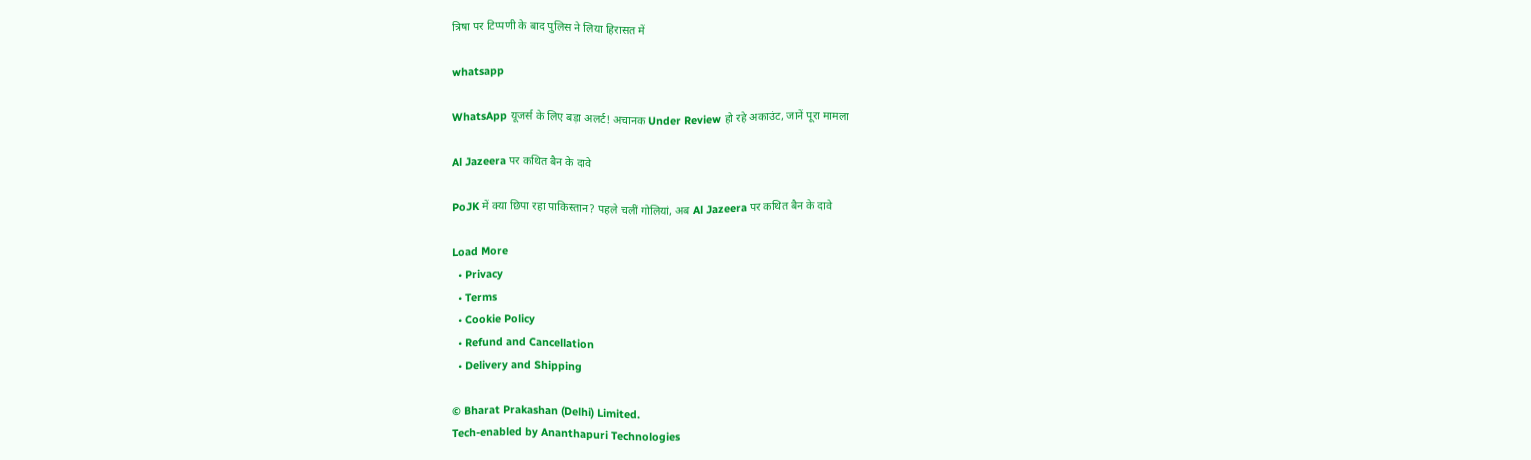त्रिषा पर टिप्पणी के बाद पुलिस ने लिया हिरासत में

whatsapp

WhatsApp यूजर्स के लिए बड़ा अलर्ट! अचानक Under Review हो रहे अकाउंट, जानें पूरा मामला

Al Jazeera पर कथित बैन के दावे

PoJK में क्या छिपा रहा पाकिस्तान? पहले चलीं गोलियां, अब Al Jazeera पर कथित बैन के दावे

Load More
  • Privacy
  • Terms
  • Cookie Policy
  • Refund and Cancellation
  • Delivery and Shipping

© Bharat Prakashan (Delhi) Limited.
Tech-enabled by Ananthapuri Technologies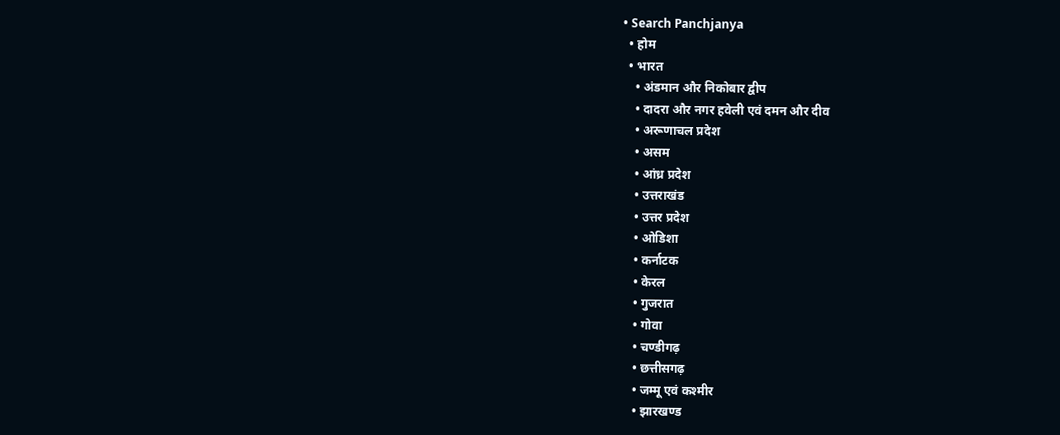• Search Panchjanya
  • होम
  • भारत
    • अंडमान और निकोबार द्वीप
    • दादरा और नगर हवेली एवं दमन और दीव
    • अरूणाचल प्रदेश
    • असम
    • आंध्र प्रदेश
    • उत्तराखंड
    • उत्तर प्रदेश
    • ओडिशा
    • कर्नाटक
    • केरल
    • गुजरात
    • गोवा
    • चण्‍डीगढ़
    • छत्तीसगढ़
    • जम्‍मू एवं कश्‍मीर
    • झारखण्‍ड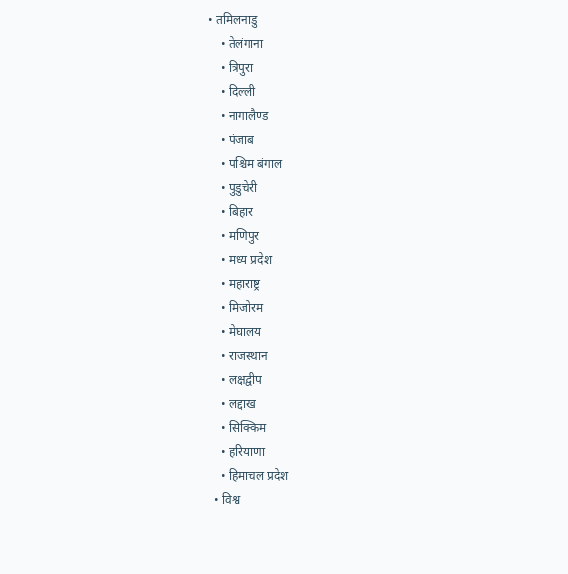• तमिलनाडु
    • तेलंगाना
    • त्रिपुरा
    • दिल्ली
    • नागालैण्‍ड
    • पंजाब
    • पश्चिम बंगाल
    • पुडुचेरी
    • बिहार
    • मणिपुर
    • मध्य प्रदेश
    • महाराष्ट्र
    • मिजोरम
    • मेघालय
    • राजस्थान
    • लक्षद्वीप
    • लद्दाख
    • सिक्किम
    • हरियाणा
    • हिमाचल प्रदेश
  • विश्व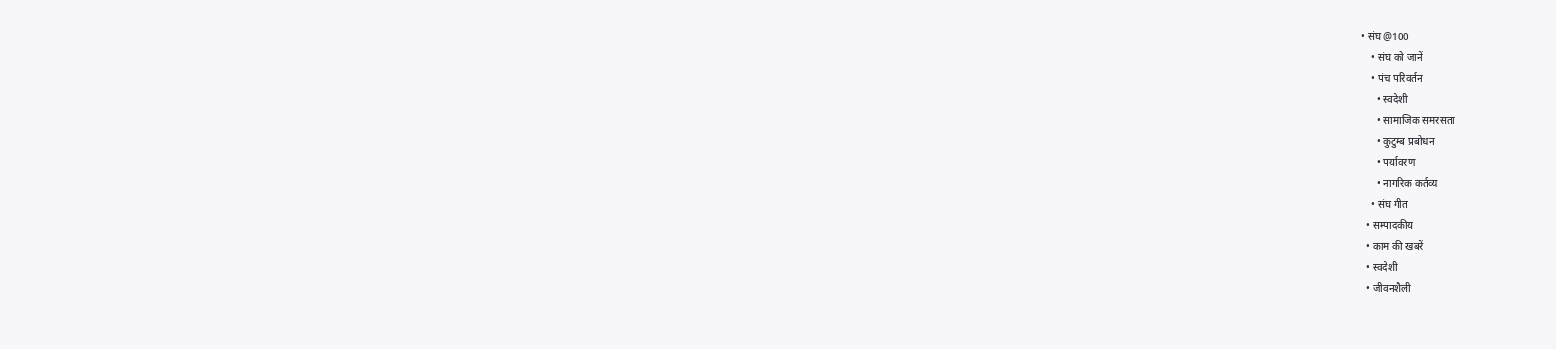• संघ @100
    • संघ को जानें
    • पंच परिवर्तन
      • स्वदेशी
      • सामाजिक समरसता
      • कुटुम्ब प्रबोधन
      • पर्यावरण
      • नागरिक कर्तव्य
    • संघ गीत
  • सम्पादकीय
  • काम की खबरें
  • स्वदेशी
  • जीवनशैली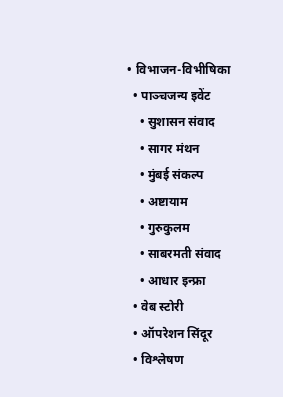• विभाजन-विभीषिका
  • पाञ्चजन्य इवेंट
    • सुशासन संवाद
    • सागर मंथन
    • मुंबई संकल्प
    • अष्टायाम
    • गुरुकुलम
    • साबरमती संवाद
    • आधार इन्फ्रा
  • वेब स्टोरी
  • ऑपरेशन सिंदूर
  • विश्लेषण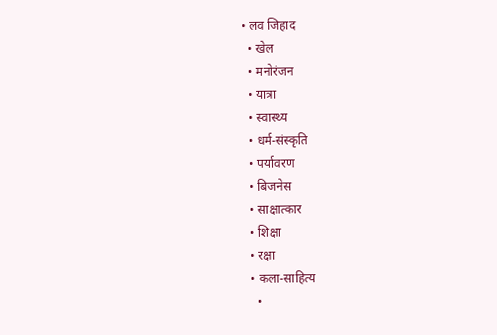• लव जिहाद
  • खेल
  • मनोरंजन
  • यात्रा
  • स्वास्थ्य
  • धर्म-संस्कृति
  • पर्यावरण
  • बिजनेस
  • साक्षात्कार
  • शिक्षा
  • रक्षा
  • कला-साहित्य
    •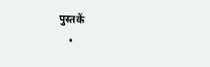पुस्तकें
    •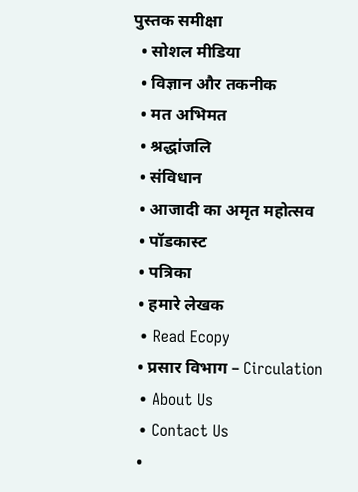पुस्तक समीक्षा
  • सोशल मीडिया
  • विज्ञान और तकनीक
  • मत अभिमत
  • श्रद्धांजलि
  • संविधान
  • आजादी का अमृत महोत्सव
  • पॉडकास्ट
  • पत्रिका
  • हमारे लेखक
  • Read Ecopy
  • प्रसार विभाग – Circulation
  • About Us
  • Contact Us
  •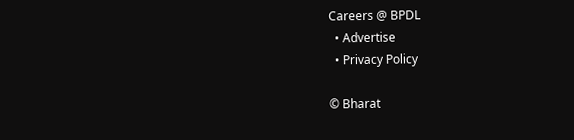Careers @ BPDL
  • Advertise
  • Privacy Policy

© Bharat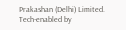Prakashan (Delhi) Limited.
Tech-enabled by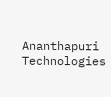Ananthapuri Technologies